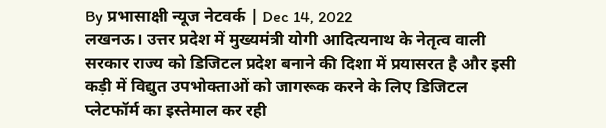By प्रभासाक्षी न्यूज नेटवर्क | Dec 14, 2022
लखनऊ। उत्तर प्रदेश में मुख्यमंत्री योगी आदित्यनाथ के नेतृत्व वाली सरकार राज्य को डिजिटल प्रदेश बनाने की दिशा में प्रयासरत है और इसी कड़ी में विद्युत उपभोक्ताओं को जागरूक करने के लिए डिजिटल प्लेटफॉर्म का इस्तेमाल कर रही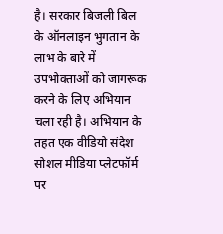है। सरकार बिजली बिल के ऑनलाइन भुगतान के लाभ के बारे में उपभोक्ताओं को जागरूक करने के लिए अभियान चला रही है। अभियान के तहत एक वीडियो संदेश सोशल मीडिया प्लेटफॉर्म पर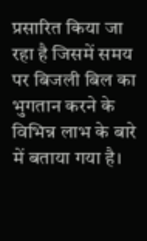प्रसारित किया जा रहा है जिसमें समय पर बिजली बिल का भुगतान करने के विभिन्न लाभ के बारे में बताया गया है।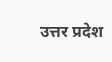उत्तर प्रदेश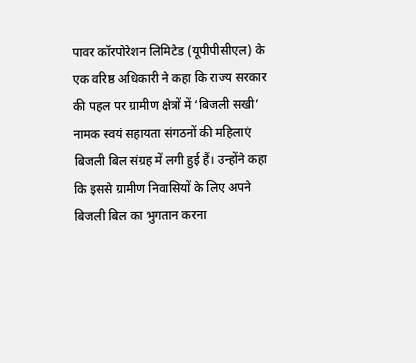पावर कॉरपोरेशन लिमिटेड (यूपीपीसीएल) के एक वरिष्ठ अधिकारी ने कहा कि राज्य सरकार की पहल पर ग्रामीण क्षेत्रों में ‘बिजली सखी’ नामक स्वयं सहायता संगठनों की महिलाएं बिजली बिल संग्रह में लगी हुई हैं। उन्होंने कहा कि इससे ग्रामीण निवासियों के लिए अपने बिजली बिल का भुगतान करना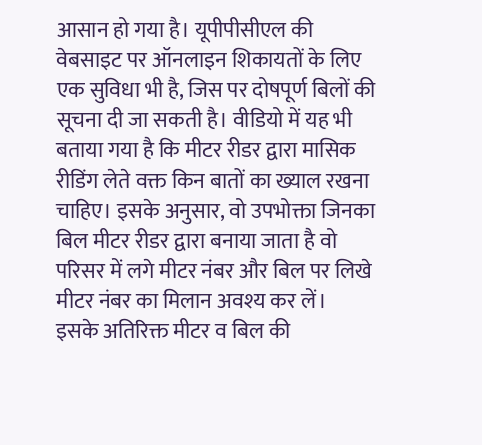आसान हो गया है। यूपीपीसीएल की वेबसाइट पर ऑनलाइन शिकायतों के लिए एक सुविधा भी है, जिस पर दोषपूर्ण बिलों की सूचना दी जा सकती है। वीडियो में यह भी बताया गया है कि मीटर रीडर द्वारा मासिक रीडिंग लेते वक्त किन बातों का ख्याल रखना चाहिए। इसके अनुसार, वो उपभोक्ता जिनका बिल मीटर रीडर द्वारा बनाया जाता है वो परिसर में लगे मीटर नंबर और बिल पर लिखे मीटर नंबर का मिलान अवश्य कर लें।
इसके अतिरिक्त मीटर व बिल की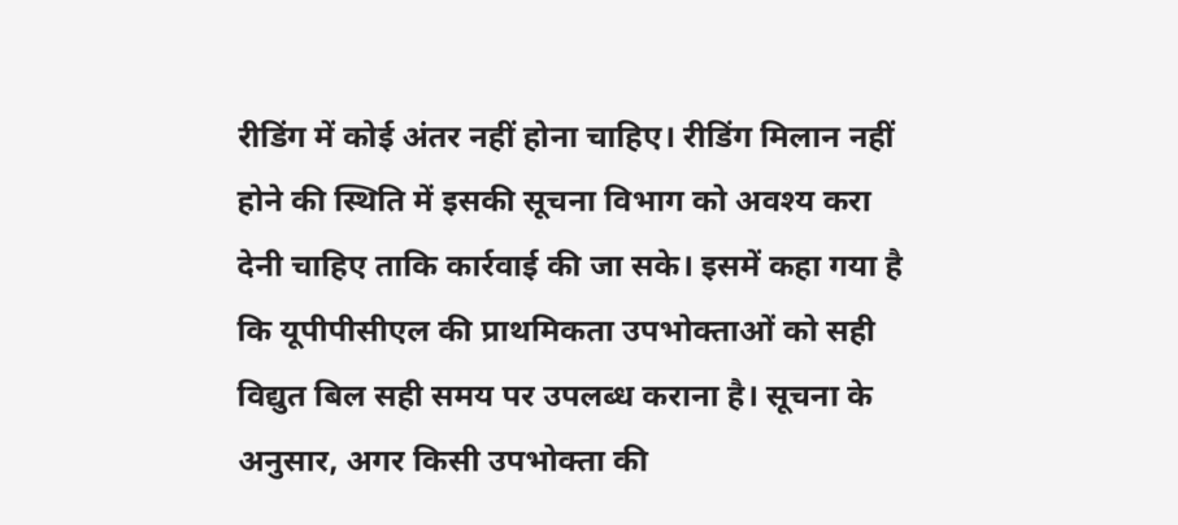रीडिंग में कोई अंतर नहीं होना चाहिए। रीडिंग मिलान नहीं होने की स्थिति में इसकी सूचना विभाग को अवश्य करा देनी चाहिए ताकि कार्रवाई की जा सके। इसमें कहा गया है कि यूपीपीसीएल की प्राथमिकता उपभोक्ताओं को सही विद्युत बिल सही समय पर उपलब्ध कराना है। सूचना के अनुसार, अगर किसी उपभोक्ता की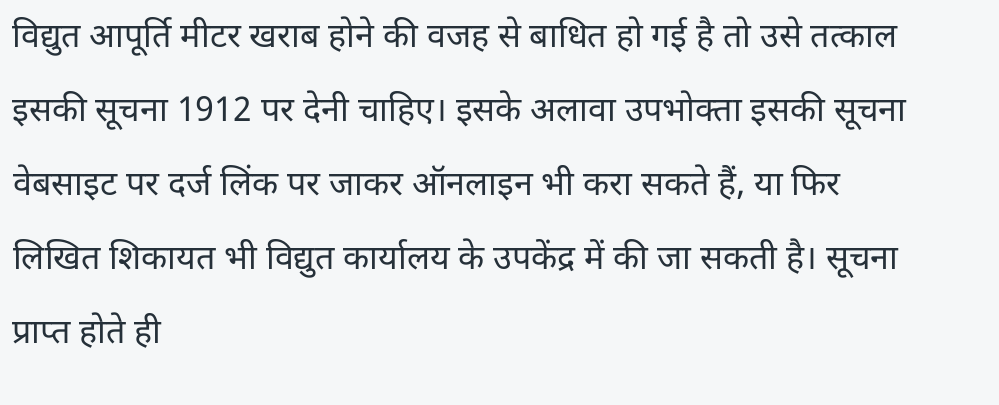विद्युत आपूर्ति मीटर खराब होने की वजह से बाधित हो गई है तो उसे तत्काल इसकी सूचना 1912 पर देनी चाहिए। इसके अलावा उपभोक्ता इसकी सूचना वेबसाइट पर दर्ज लिंक पर जाकर ऑनलाइन भी करा सकते हैं, या फिर लिखित शिकायत भी विद्युत कार्यालय के उपकेंद्र में की जा सकती है। सूचना प्राप्त होते ही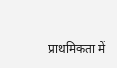प्राथमिकता में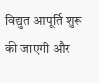विद्युत आपूर्ति शुरू की जाएगी और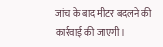जांच के बाद मीटर बदलने की कार्रवाई की जाएगी।